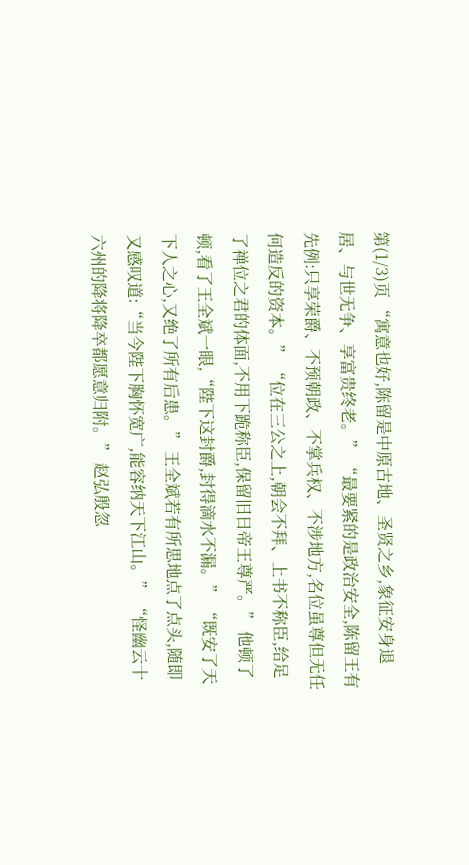第(1/3)页 “寓意也好,陈留是中原古地、圣贤之乡,象征安身退居、与世无争、享富贵终老。” “最要紧的是政治安全,陈留王有先例:只享荣爵、不预朝政、不掌兵权、不涉地方,名位虽尊但无任何造反的资本。” “位在三公之上,朝会不拜、上书不称臣,给足了禅位之君的体面,不用下跪称臣,保留旧日帝王尊严。” 他顿了顿,看了王全斌一眼,“陛下这封爵,封得滴水不漏。” “既安了天下人之心,又绝了所有后患。” 王全斌若有所思地点了点头,随即又感叹道:“当今陛下胸怀宽广,能容纳天下江山。” “怪幽云十六州的降将降卒都愿意归附。” 赵弘殷忽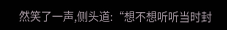然笑了一声,侧头道:“想不想听听当时封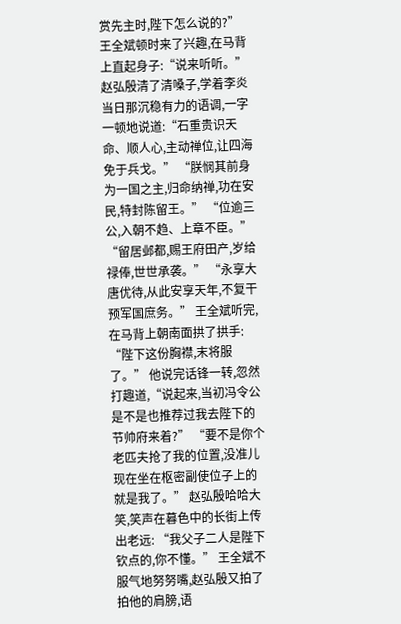赏先主时,陛下怎么说的?” 王全斌顿时来了兴趣,在马背上直起身子:“说来听听。” 赵弘殷清了清嗓子,学着李炎当日那沉稳有力的语调,一字一顿地说道:“石重贵识天命、顺人心,主动禅位,让四海免于兵戈。” “朕悯其前身为一国之主,归命纳禅,功在安民,特封陈留王。” “位逾三公,入朝不趋、上章不臣。” “留居邺都,赐王府田产,岁给禄俸,世世承袭。” “永享大唐优待,从此安享天年,不复干预军国庶务。” 王全斌听完,在马背上朝南面拱了拱手: “陛下这份胸襟,末将服了。” 他说完话锋一转,忽然打趣道,“说起来,当初冯令公是不是也推荐过我去陛下的节帅府来着?” “要不是你个老匹夫抢了我的位置,没准儿现在坐在枢密副使位子上的就是我了。” 赵弘殷哈哈大笑,笑声在暮色中的长街上传出老远: “我父子二人是陛下钦点的,你不懂。” 王全斌不服气地努努嘴,赵弘殷又拍了拍他的肩膀,语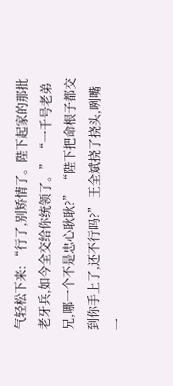气轻松下来: “行了,别矫情了。陛下起家的那批老牙兵,如今全交给你统领了。” “一千号老弟兄,哪一个不是忠心耿耿?” “陛下把命根子都交到你手上了,还不行吗?” 王全斌挠了挠头,咧嘴一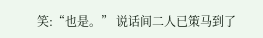笑:“也是。” 说话间二人已策马到了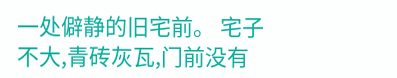一处僻静的旧宅前。 宅子不大,青砖灰瓦,门前没有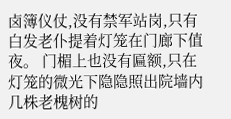卤簿仪仗,没有禁军站岗,只有白发老仆提着灯笼在门廊下值夜。 门楣上也没有匾额,只在灯笼的微光下隐隐照出院墙内几株老槐树的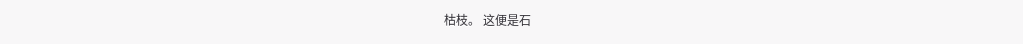枯枝。 这便是石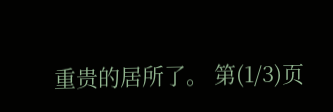重贵的居所了。 第(1/3)页